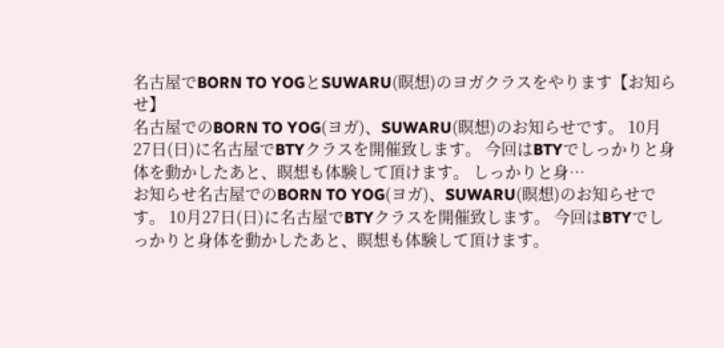名古屋でBORN TO YOGとSUWARU(瞑想)のヨガクラスをやります【お知らせ】
名古屋でのBORN TO YOG(ヨガ)、SUWARU(瞑想)のお知らせです。 10月27日(日)に名古屋でBTYクラスを開催致します。 今回はBTYでしっかりと身体を動かしたあと、瞑想も体験して頂けます。 しっかりと身…
お知らせ名古屋でのBORN TO YOG(ヨガ)、SUWARU(瞑想)のお知らせです。 10月27日(日)に名古屋でBTYクラスを開催致します。 今回はBTYでしっかりと身体を動かしたあと、瞑想も体験して頂けます。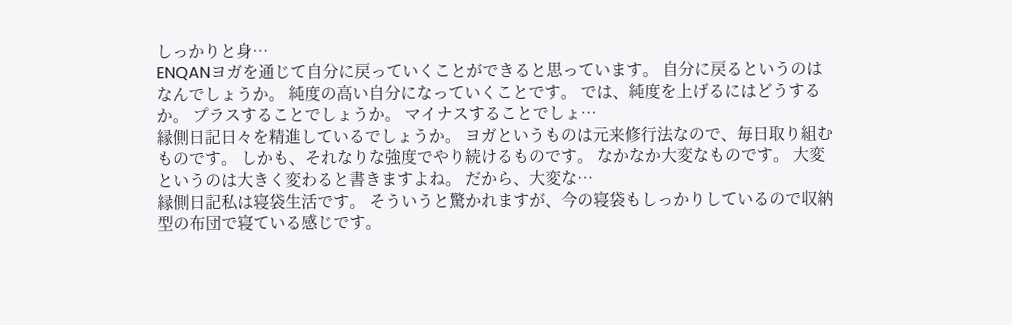しっかりと身…
ENQANヨガを通じて自分に戻っていくことができると思っています。 自分に戻るというのはなんでしょうか。 純度の高い自分になっていくことです。 では、純度を上げるにはどうするか。 プラスすることでしょうか。 マイナスすることでしょ…
縁側日記日々を精進しているでしょうか。 ヨガというものは元来修行法なので、毎日取り組むものです。 しかも、それなりな強度でやり続けるものです。 なかなか大変なものです。 大変というのは大きく変わると書きますよね。 だから、大変な…
縁側日記私は寝袋生活です。 そういうと驚かれますが、今の寝袋もしっかりしているので収納型の布団で寝ている感じです。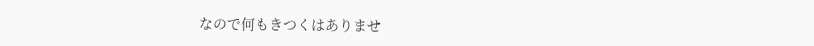なので何もきつくはありませ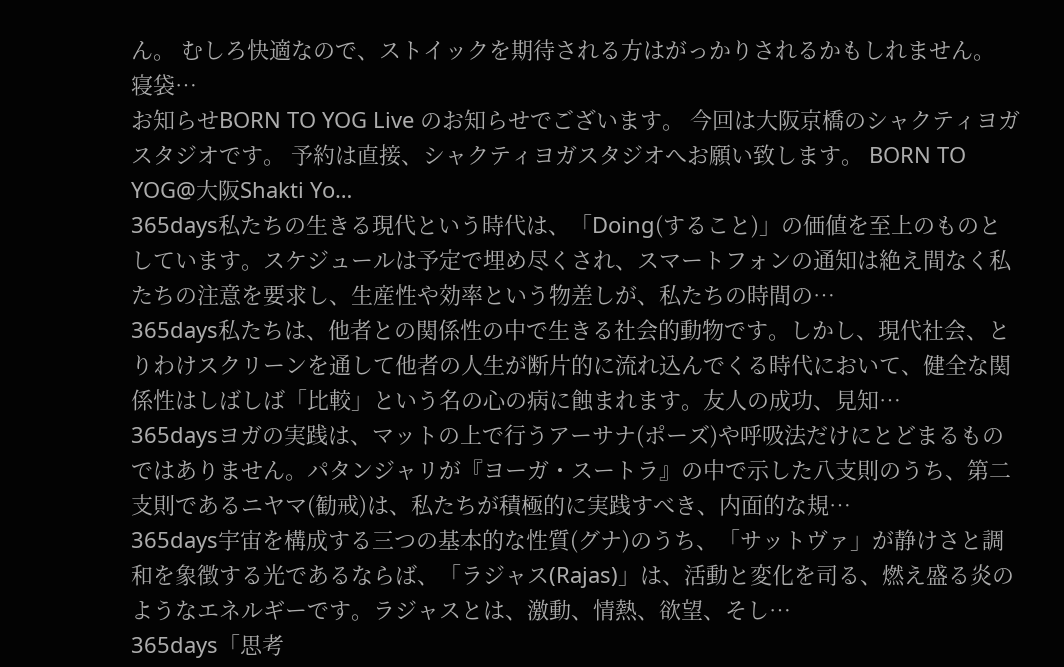ん。 むしろ快適なので、ストイックを期待される方はがっかりされるかもしれません。 寝袋…
お知らせBORN TO YOG Live のお知らせでございます。 今回は大阪京橋のシャクティヨガスタジオです。 予約は直接、シャクティヨガスタジオへお願い致します。 BORN TO YOG@大阪Shakti Yo…
365days私たちの生きる現代という時代は、「Doing(すること)」の価値を至上のものとしています。スケジュールは予定で埋め尽くされ、スマートフォンの通知は絶え間なく私たちの注意を要求し、生産性や効率という物差しが、私たちの時間の…
365days私たちは、他者との関係性の中で生きる社会的動物です。しかし、現代社会、とりわけスクリーンを通して他者の人生が断片的に流れ込んでくる時代において、健全な関係性はしばしば「比較」という名の心の病に蝕まれます。友人の成功、見知…
365daysヨガの実践は、マットの上で行うアーサナ(ポーズ)や呼吸法だけにとどまるものではありません。パタンジャリが『ヨーガ・スートラ』の中で示した八支則のうち、第二支則であるニヤマ(勧戒)は、私たちが積極的に実践すべき、内面的な規…
365days宇宙を構成する三つの基本的な性質(グナ)のうち、「サットヴァ」が静けさと調和を象徴する光であるならば、「ラジャス(Rajas)」は、活動と変化を司る、燃え盛る炎のようなエネルギーです。ラジャスとは、激動、情熱、欲望、そし…
365days「思考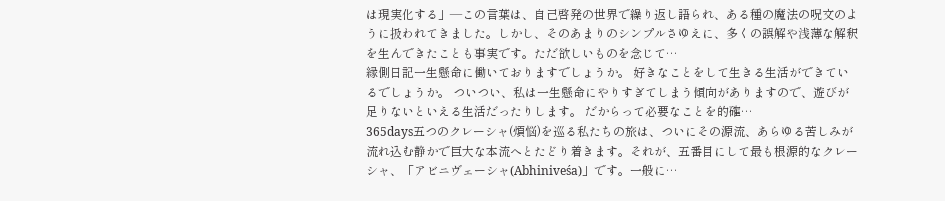は現実化する」―この言葉は、自己啓発の世界で繰り返し語られ、ある種の魔法の呪文のように扱われてきました。しかし、そのあまりのシンプルさゆえに、多くの誤解や浅薄な解釈を生んできたことも事実です。ただ欲しいものを念じて…
縁側日記一生懸命に働いておりますでしょうか。 好きなことをして生きる生活ができているでしょうか。 ついつい、私は一生懸命にやりすぎてしまう傾向がありますので、遊びが足りないといえる生活だったりします。 だからって必要なことを的確…
365days五つのクレーシャ(煩悩)を巡る私たちの旅は、ついにその源流、あらゆる苦しみが流れ込む静かで巨大な本流へとたどり着きます。それが、五番目にして最も根源的なクレーシャ、「アビニヴェーシャ(Abhiniveśa)」です。一般に…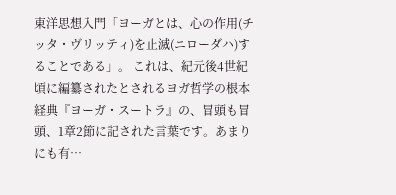東洋思想入門「ヨーガとは、心の作用(チッタ・ヴリッティ)を止滅(ニローダハ)することである」。 これは、紀元後4世紀頃に編纂されたとされるヨガ哲学の根本経典『ヨーガ・スートラ』の、冒頭も冒頭、1章2節に記された言葉です。あまりにも有…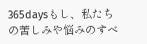365daysもし、私たちの苦しみや悩みのすべ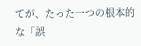てが、たった一つの根本的な「誤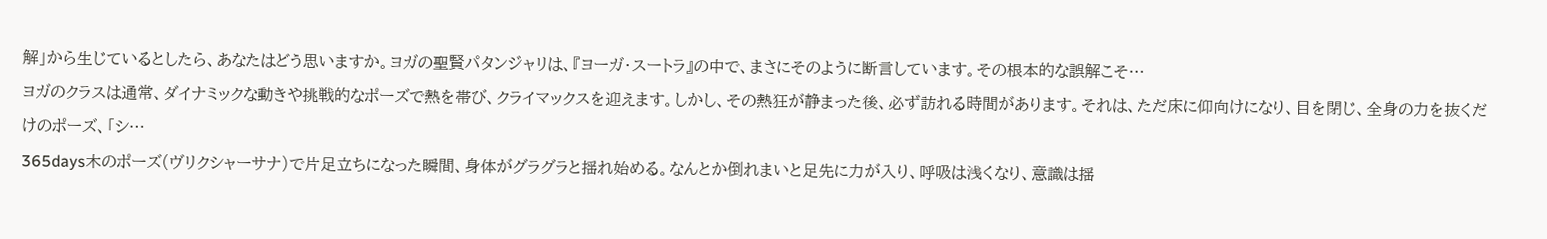解」から生じているとしたら、あなたはどう思いますか。ヨガの聖賢パタンジャリは、『ヨーガ・スートラ』の中で、まさにそのように断言しています。その根本的な誤解こそ…
ヨガのクラスは通常、ダイナミックな動きや挑戦的なポーズで熱を帯び、クライマックスを迎えます。しかし、その熱狂が静まった後、必ず訪れる時間があります。それは、ただ床に仰向けになり、目を閉じ、全身の力を抜くだけのポーズ、「シ…
365days木のポーズ(ヴリクシャーサナ)で片足立ちになった瞬間、身体がグラグラと揺れ始める。なんとか倒れまいと足先に力が入り、呼吸は浅くなり、意識は揺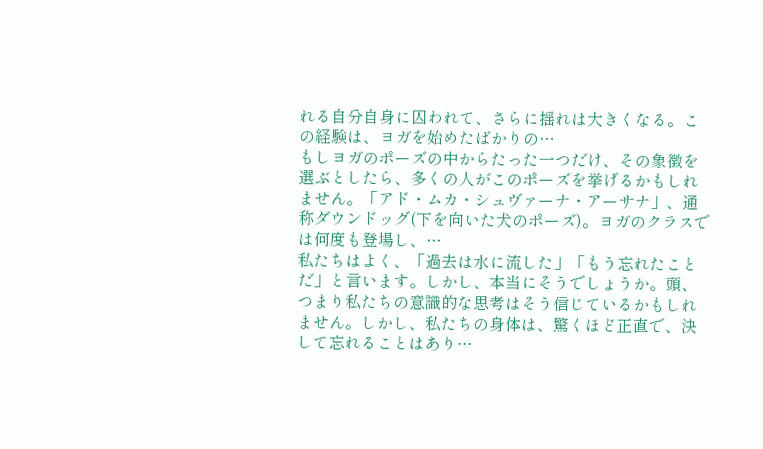れる自分自身に囚われて、さらに揺れは大きくなる。この経験は、ヨガを始めたばかりの…
もしヨガのポーズの中からたった一つだけ、その象徴を選ぶとしたら、多くの人がこのポーズを挙げるかもしれません。「アド・ムカ・シュヴァーナ・アーサナ」、通称ダウンドッグ(下を向いた犬のポーズ)。ヨガのクラスでは何度も登場し、…
私たちはよく、「過去は水に流した」「もう忘れたことだ」と言います。しかし、本当にそうでしょうか。頭、つまり私たちの意識的な思考はそう信じているかもしれません。しかし、私たちの身体は、驚くほど正直で、決して忘れることはあり…